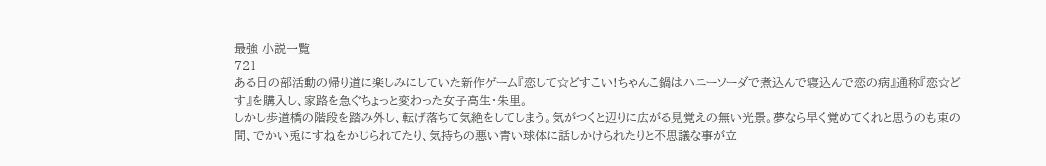最強 小説一覧
721
ある日の部活動の帰り道に楽しみにしていた新作ゲーム『恋して☆どすこい!ちゃんこ鍋はハニーソーダで煮込んで寝込んで恋の病』通称『恋☆どす』を購入し、家路を急ぐちょっと変わった女子高生・朱里。
しかし歩道橋の階段を踏み外し、転げ落ちて気絶をしてしまう。気がつくと辺りに広がる見覚えの無い光景。夢なら早く覚めてくれと思うのも束の間、でかい兎にすねをかじられてたり、気持ちの悪い青い球体に話しかけられたりと不思議な事が立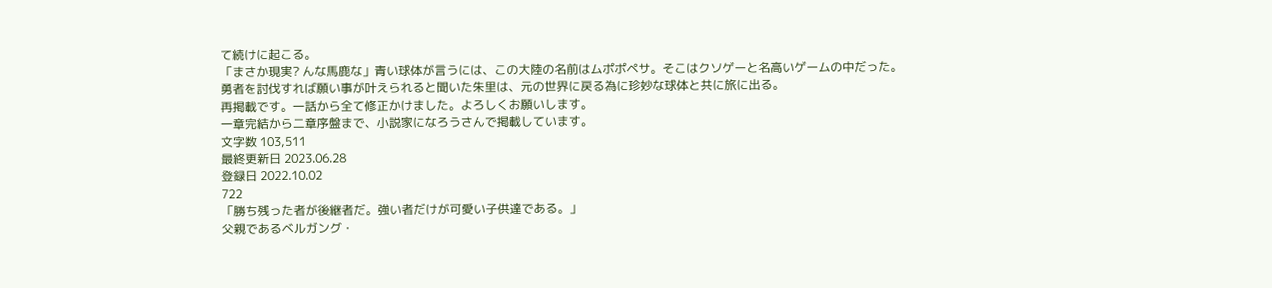て続けに起こる。
「まさか現実? んな馬鹿な」青い球体が言うには、この大陸の名前はムポポペサ。そこはクソゲーと名高いゲームの中だった。
勇者を討伐すれば願い事が叶えられると聞いた朱里は、元の世界に戻る為に珍妙な球体と共に旅に出る。
再掲載です。一話から全て修正かけました。よろしくお願いします。
一章完結から二章序盤まで、小説家になろうさんで掲載しています。
文字数 103,511
最終更新日 2023.06.28
登録日 2022.10.02
722
「勝ち残った者が後継者だ。強い者だけが可愛い子供達である。」
父親であるベルガング・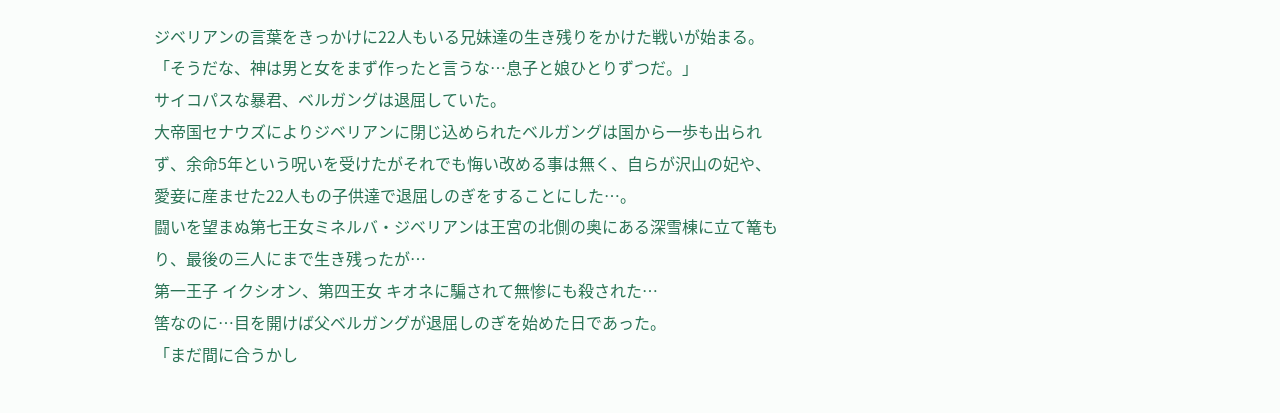ジベリアンの言葉をきっかけに22人もいる兄妹達の生き残りをかけた戦いが始まる。
「そうだな、神は男と女をまず作ったと言うな…息子と娘ひとりずつだ。」
サイコパスな暴君、ベルガングは退屈していた。
大帝国セナウズによりジベリアンに閉じ込められたベルガングは国から一歩も出られず、余命5年という呪いを受けたがそれでも悔い改める事は無く、自らが沢山の妃や、愛妾に産ませた22人もの子供達で退屈しのぎをすることにした…。
闘いを望まぬ第七王女ミネルバ・ジベリアンは王宮の北側の奥にある深雪棟に立て篭もり、最後の三人にまで生き残ったが…
第一王子 イクシオン、第四王女 キオネに騙されて無惨にも殺された…
筈なのに…目を開けば父ベルガングが退屈しのぎを始めた日であった。
「まだ間に合うかし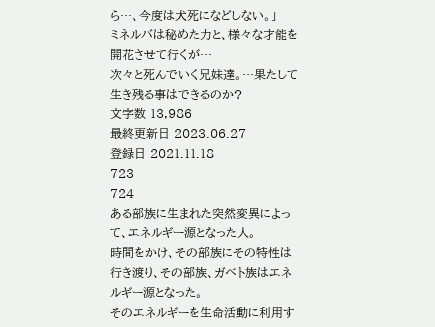ら…、今度は犬死になどしない。」
ミネルバは秘めた力と、様々な才能を開花させて行くが…
次々と死んでいく兄妹達。…果たして生き残る事はできるのか?
文字数 13,986
最終更新日 2023.06.27
登録日 2021.11.18
723
724
ある部族に生まれた突然変異によって、エネルギー源となった人。
時間をかけ、その部族にその特性は行き渡り、その部族、ガベト族はエネルギー源となった。
そのエネルギーを生命活動に利用す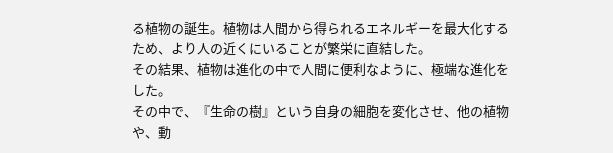る植物の誕生。植物は人間から得られるエネルギーを最大化するため、より人の近くにいることが繁栄に直結した。
その結果、植物は進化の中で人間に便利なように、極端な進化をした。
その中で、『生命の樹』という自身の細胞を変化させ、他の植物や、動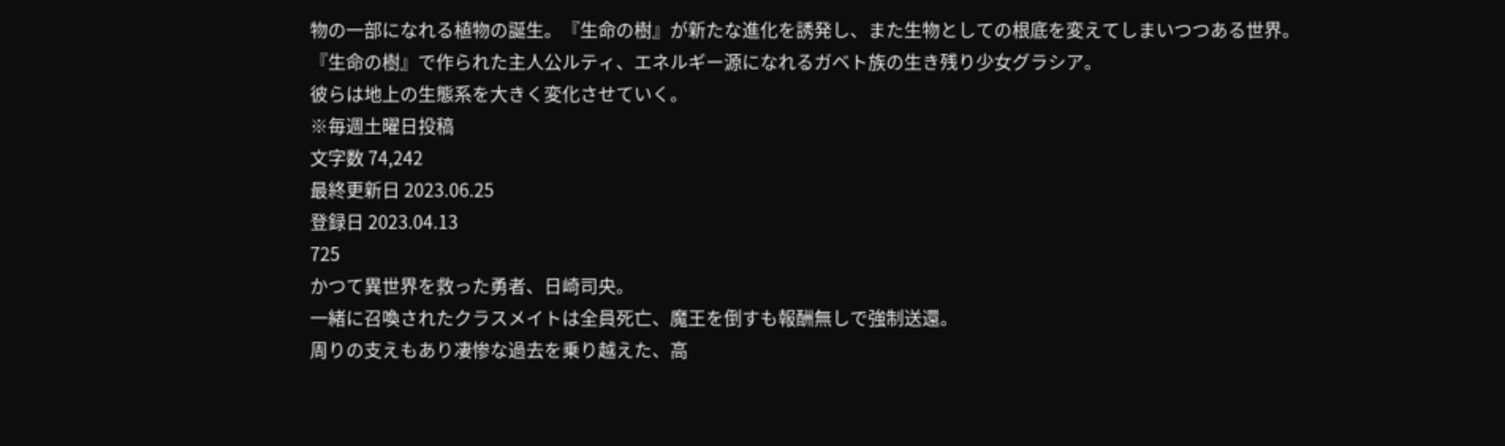物の一部になれる植物の誕生。『生命の樹』が新たな進化を誘発し、また生物としての根底を変えてしまいつつある世界。
『生命の樹』で作られた主人公ルティ、エネルギー源になれるガベト族の生き残り少女グラシア。
彼らは地上の生態系を大きく変化させていく。
※毎週土曜日投稿
文字数 74,242
最終更新日 2023.06.25
登録日 2023.04.13
725
かつて異世界を救った勇者、日崎司央。
一緒に召喚されたクラスメイトは全員死亡、魔王を倒すも報酬無しで強制送還。
周りの支えもあり凄惨な過去を乗り越えた、高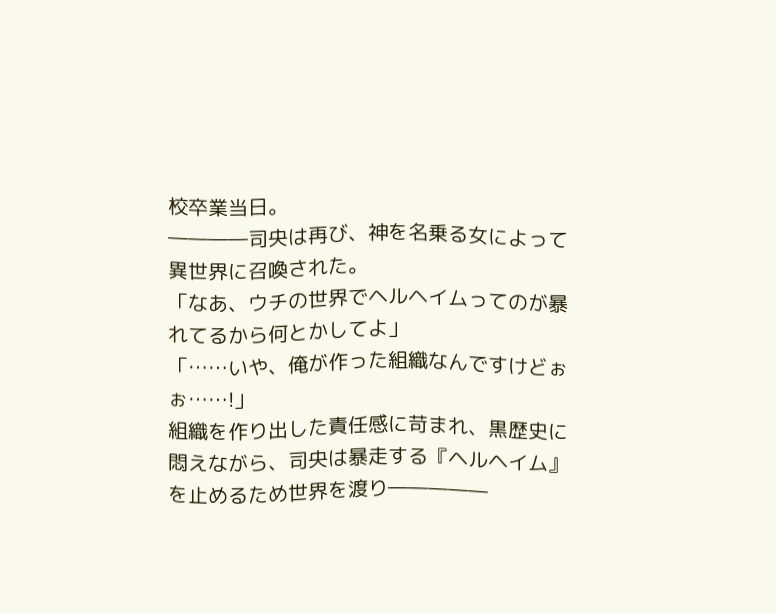校卒業当日。
――――司央は再び、神を名乗る女によって異世界に召喚された。
「なあ、ウチの世界でヘルヘイムってのが暴れてるから何とかしてよ」
「……いや、俺が作った組織なんですけどぉぉ……!」
組織を作り出した責任感に苛まれ、黒歴史に悶えながら、司央は暴走する『ヘルヘイム』を止めるため世界を渡り―――――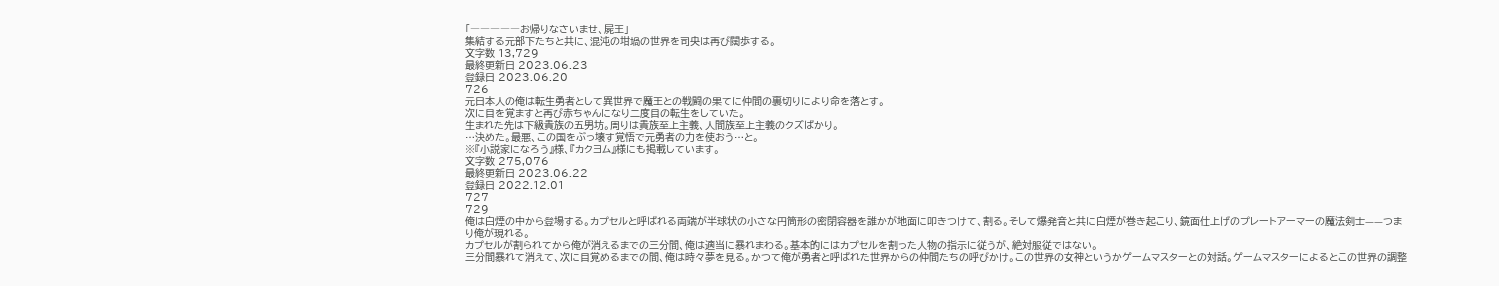「―――――お帰りなさいませ、屍王」
集結する元部下たちと共に、混沌の坩堝の世界を司央は再び闊歩する。
文字数 13,729
最終更新日 2023.06.23
登録日 2023.06.20
726
元日本人の俺は転生勇者として異世界で魔王との戦闘の果てに仲間の裏切りにより命を落とす。
次に目を覚ますと再び赤ちゃんになり二度目の転生をしていた。
生まれた先は下級貴族の五男坊。周りは貴族至上主義、人間族至上主義のクズばかり。
…決めた。最悪、この国をぶっ壊す覚悟で元勇者の力を使おう…と。
※『小説家になろう』様、『カクヨム』様にも掲載しています。
文字数 275,076
最終更新日 2023.06.22
登録日 2022.12.01
727
729
俺は白煙の中から登場する。カプセルと呼ばれる両端が半球状の小さな円筒形の密閉容器を誰かが地面に叩きつけて、割る。そして爆発音と共に白煙が巻き起こり、鏡面仕上げのプレートアーマーの魔法剣士——つまり俺が現れる。
カプセルが割られてから俺が消えるまでの三分間、俺は適当に暴れまわる。基本的にはカプセルを割った人物の指示に従うが、絶対服従ではない。
三分間暴れて消えて、次に目覚めるまでの間、俺は時々夢を見る。かつて俺が勇者と呼ばれた世界からの仲間たちの呼びかけ。この世界の女神というかゲームマスターとの対話。ゲームマスターによるとこの世界の調整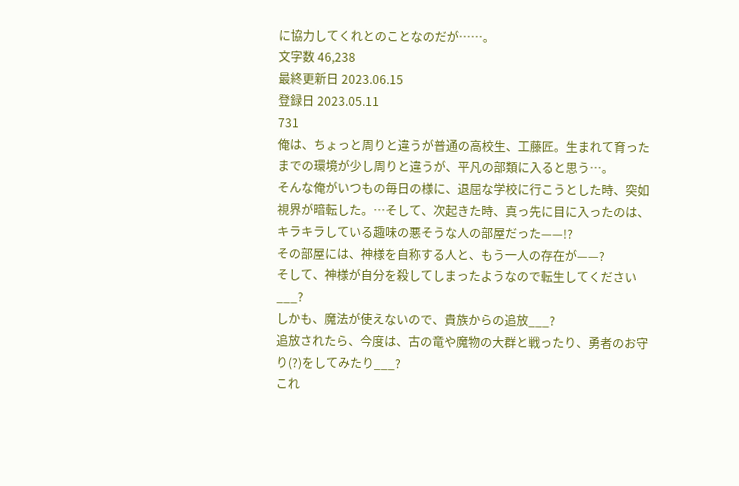に協力してくれとのことなのだが……。
文字数 46,238
最終更新日 2023.06.15
登録日 2023.05.11
731
俺は、ちょっと周りと違うが普通の高校生、工藤匠。生まれて育ったまでの環境が少し周りと違うが、平凡の部類に入ると思う…。
そんな俺がいつもの毎日の様に、退屈な学校に行こうとした時、突如視界が暗転した。…そして、次起きた時、真っ先に目に入ったのは、キラキラしている趣味の悪そうな人の部屋だった——!?
その部屋には、神様を自称する人と、もう一人の存在が——?
そして、神様が自分を殺してしまったようなので転生してください___?
しかも、魔法が使えないので、貴族からの追放___?
追放されたら、今度は、古の竜や魔物の大群と戦ったり、勇者のお守り(?)をしてみたり___?
これ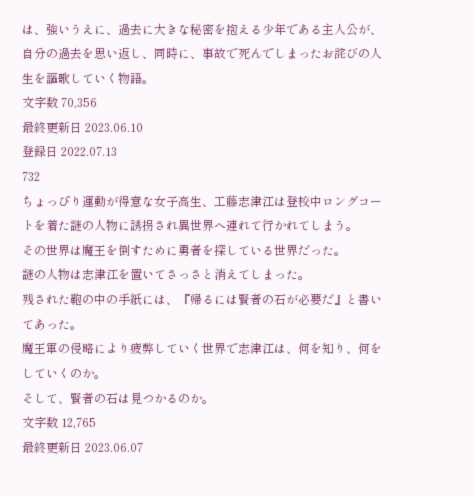は、強いうえに、過去に大きな秘密を抱える少年である主人公が、自分の過去を思い返し、同時に、事故で死んでしまったお詫びの人生を謳歌していく物語。
文字数 70,356
最終更新日 2023.06.10
登録日 2022.07.13
732
ちょっぴり運動が得意な女子高生、工藤志津江は登校中ロングコートを着た謎の人物に誘拐され異世界へ連れて行かれてしまう。
その世界は魔王を倒すために勇者を探している世界だった。
謎の人物は志津江を置いてさっさと消えてしまった。
残された鞄の中の手紙には、『帰るには賢者の石が必要だ』と書いてあった。
魔王軍の侵略により疲弊していく世界で志津江は、何を知り、何をしていくのか。
そして、賢者の石は見つかるのか。
文字数 12,765
最終更新日 2023.06.07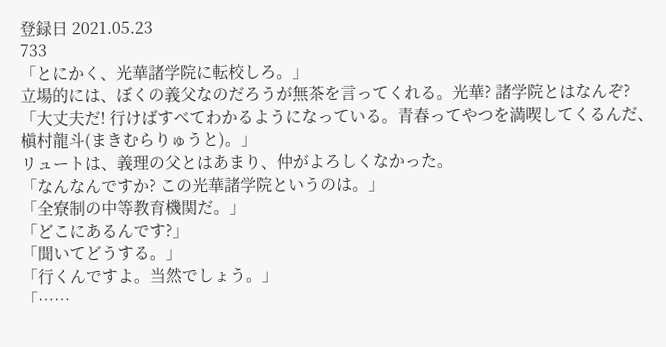登録日 2021.05.23
733
「とにかく、光華諸学院に転校しろ。」
立場的には、ぼくの義父なのだろうが無茶を言ってくれる。光華? 諸学院とはなんぞ?
「大丈夫だ! 行けばすべてわかるようになっている。青春ってやつを満喫してくるんだ、槇村龍斗(まきむらりゅうと)。」
リュートは、義理の父とはあまり、仲がよろしくなかった。
「なんなんですか? この光華諸学院というのは。」
「全寮制の中等教育機関だ。」
「どこにあるんです?」
「聞いてどうする。」
「行くんですよ。当然でしょう。」
「……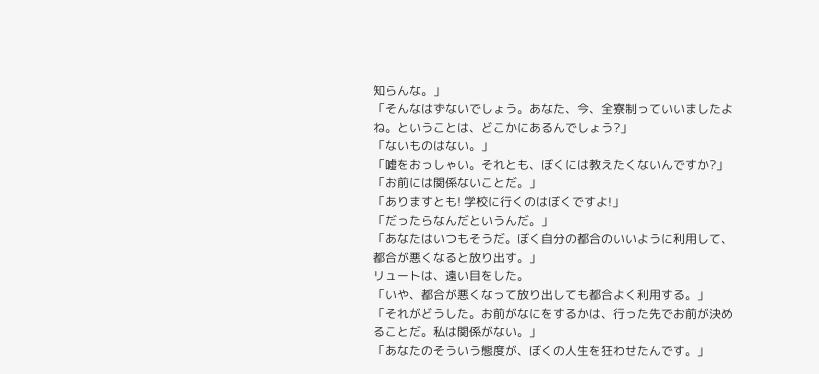知らんな。」
「そんなはずないでしょう。あなた、今、全寮制っていいましたよね。ということは、どこかにあるんでしょう?」
「ないものはない。」
「嘘をおっしゃい。それとも、ぼくには教えたくないんですか?」
「お前には関係ないことだ。」
「ありますとも! 学校に行くのはぼくですよ!」
「だったらなんだというんだ。」
「あなたはいつもそうだ。ぼく自分の都合のいいように利用して、都合が悪くなると放り出す。」
リュートは、遠い目をした。
「いや、都合が悪くなって放り出しても都合よく利用する。」
「それがどうした。お前がなにをするかは、行った先でお前が決めることだ。私は関係がない。」
「あなたのそういう態度が、ぼくの人生を狂わせたんです。」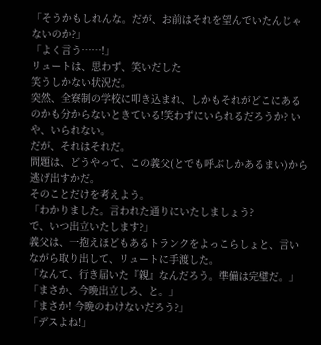「そうかもしれんな。だが、お前はそれを望んでいたんじゃないのか?」
「よく言う……!」
リュートは、思わず、笑いだした
笑うしかない状況だ。
突然、全寮制の学校に叩き込まれ、しかもそれがどこにあるのかも分からないときている!笑わずにいられるだろうか? いや、いられない。
だが、それはそれだ。
問題は、どうやって、この義父(とでも呼ぶしかあるまい)から逃げ出すかだ。
そのことだけを考えよう。
「わかりました。言われた通りにいたしましょう?
で、いつ出立いたします?」
義父は、一抱えほどもあるトランクをよっこらしょと、言いながら取り出して、リュートに手渡した。
「なんて、行き届いた『親』なんだろう。準備は完璧だ。」
「まさか、今晩出立しろ、と。」
「まさか! 今晩のわけないだろう?」
「デスよね!」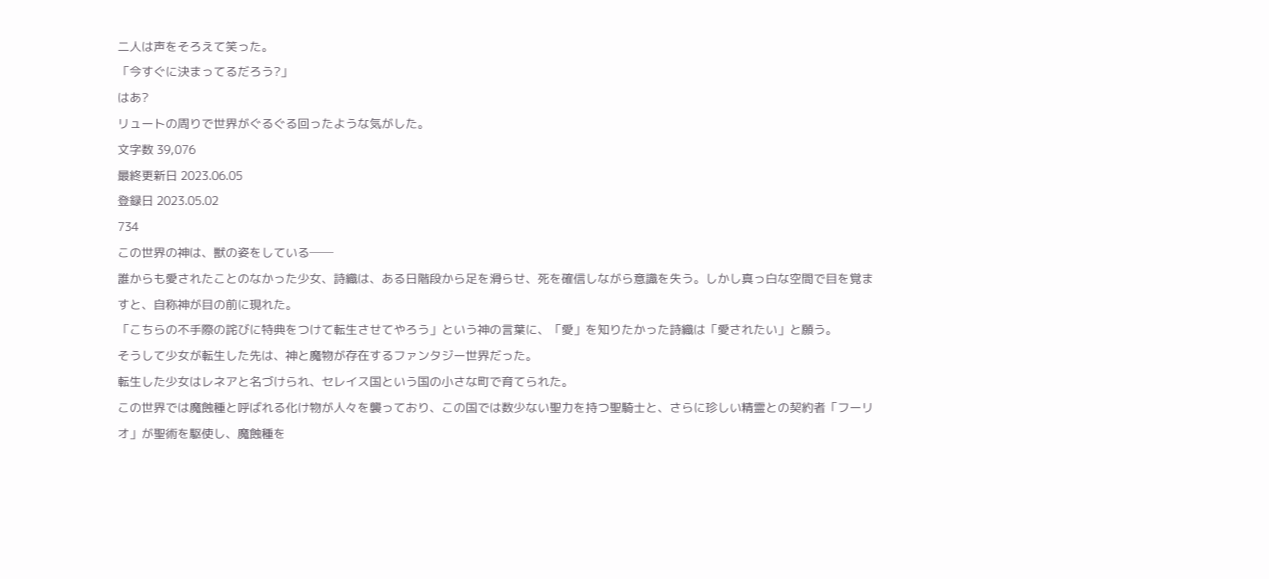二人は声をそろえて笑った。
「今すぐに決まってるだろう?」
はあ?
リュートの周りで世界がぐるぐる回ったような気がした。
文字数 39,076
最終更新日 2023.06.05
登録日 2023.05.02
734
この世界の神は、獣の姿をしている──
誰からも愛されたことのなかった少女、詩織は、ある日階段から足を滑らせ、死を確信しながら意識を失う。しかし真っ白な空間で目を覚ますと、自称神が目の前に現れた。
「こちらの不手際の詫びに特典をつけて転生させてやろう」という神の言葉に、「愛」を知りたかった詩織は「愛されたい」と願う。
そうして少女が転生した先は、神と魔物が存在するファンタジー世界だった。
転生した少女はレネアと名づけられ、セレイス国という国の小さな町で育てられた。
この世界では魔蝕種と呼ばれる化け物が人々を襲っており、この国では数少ない聖力を持つ聖騎士と、さらに珍しい精霊との契約者「フーリオ」が聖術を駆使し、魔蝕種を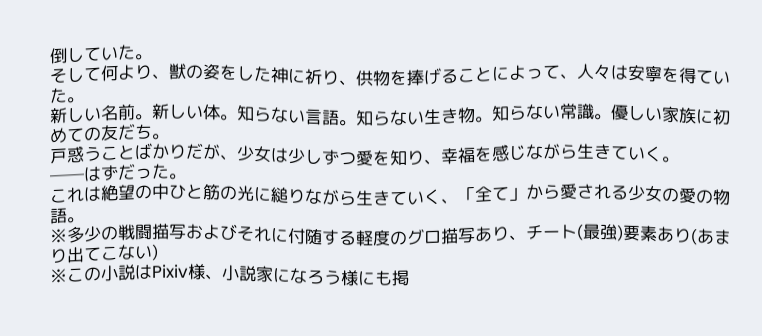倒していた。
そして何より、獣の姿をした神に祈り、供物を捧げることによって、人々は安寧を得ていた。
新しい名前。新しい体。知らない言語。知らない生き物。知らない常識。優しい家族に初めての友だち。
戸惑うことばかりだが、少女は少しずつ愛を知り、幸福を感じながら生きていく。
──はずだった。
これは絶望の中ひと筋の光に縋りながら生きていく、「全て」から愛される少女の愛の物語。
※多少の戦闘描写およびそれに付随する軽度のグロ描写あり、チート(最強)要素あり(あまり出てこない)
※この小説はPixiv様、小説家になろう様にも掲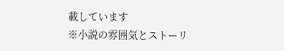載しています
※小説の雰囲気とストーリ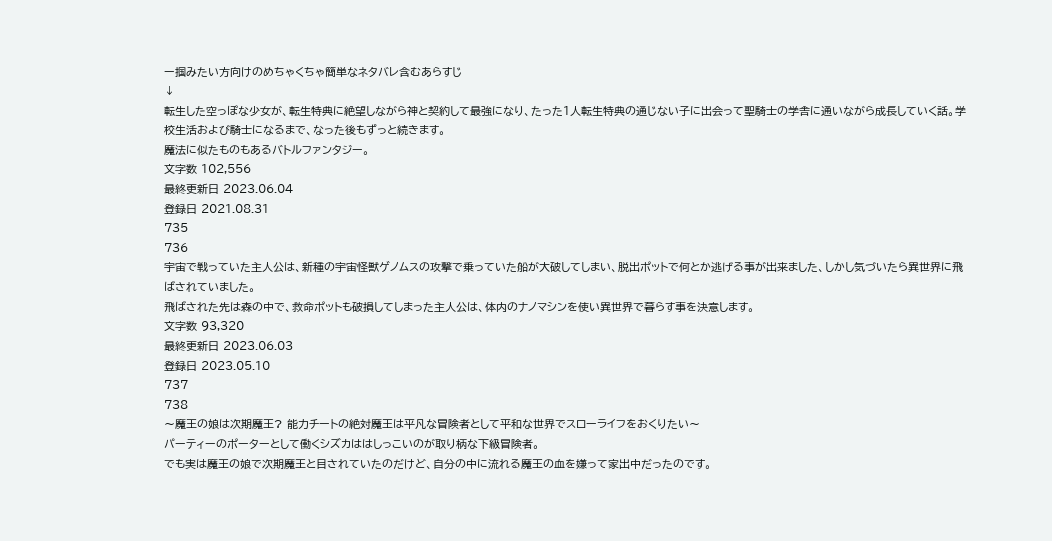ー掴みたい方向けのめちゃくちゃ簡単なネタバレ含むあらすじ
↓
転生した空っぽな少女が、転生特典に絶望しながら神と契約して最強になり、たった1人転生特典の通じない子に出会って聖騎士の学舎に通いながら成長していく話。学校生活および騎士になるまで、なった後もずっと続きます。
魔法に似たものもあるバトルファンタジー。
文字数 102,556
最終更新日 2023.06.04
登録日 2021.08.31
735
736
宇宙で戦っていた主人公は、新種の宇宙怪獣ゲノムスの攻撃で乗っていた船が大破してしまい、脱出ポットで何とか逃げる事が出来ました、しかし気づいたら異世界に飛ばされていました。
飛ばされた先は森の中で、救命ポットも破損してしまった主人公は、体内のナノマシンを使い異世界で暮らす事を決意します。
文字数 93,320
最終更新日 2023.06.03
登録日 2023.05.10
737
738
〜魔王の娘は次期魔王? 能力チートの絶対魔王は平凡な冒険者として平和な世界でスローライフをおくりたい〜
パーティーのポーターとして働くシズカははしっこいのが取り柄な下級冒険者。
でも実は魔王の娘で次期魔王と目されていたのだけど、自分の中に流れる魔王の血を嫌って家出中だったのです。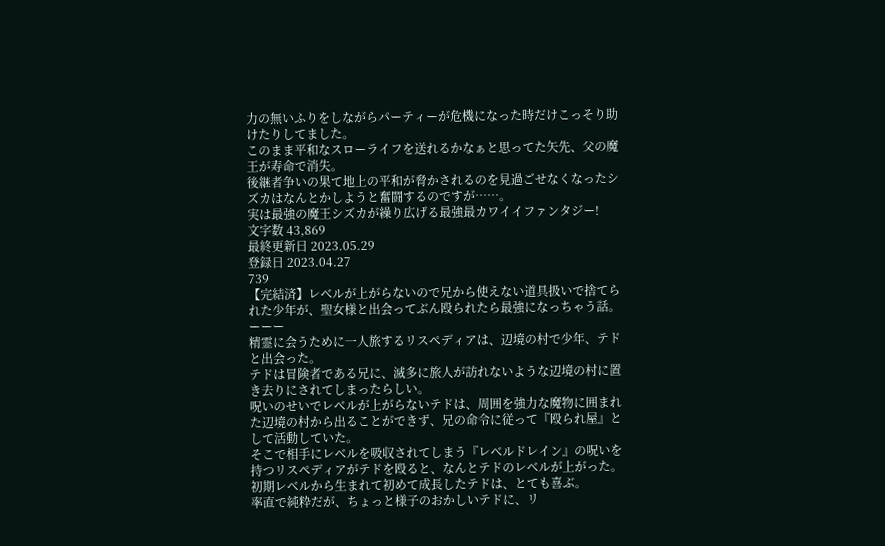力の無いふりをしながらパーティーが危機になった時だけこっそり助けたりしてました。
このまま平和なスローライフを送れるかなぁと思ってた矢先、父の魔王が寿命で消失。
後継者争いの果て地上の平和が脅かされるのを見過ごせなくなったシズカはなんとかしようと奮闘するのですが……。
実は最強の魔王シズカが繰り広げる最強最カワイイファンタジー!
文字数 43,869
最終更新日 2023.05.29
登録日 2023.04.27
739
【完結済】レベルが上がらないので兄から使えない道具扱いで捨てられた少年が、聖女様と出会ってぶん殴られたら最強になっちゃう話。
ーーー
精霊に会うために一人旅するリスペディアは、辺境の村で少年、テドと出会った。
テドは冒険者である兄に、滅多に旅人が訪れないような辺境の村に置き去りにされてしまったらしい。
呪いのせいでレベルが上がらないテドは、周囲を強力な魔物に囲まれた辺境の村から出ることができず、兄の命令に従って『殴られ屋』として活動していた。
そこで相手にレベルを吸収されてしまう『レベルドレイン』の呪いを持つリスペディアがテドを殴ると、なんとテドのレベルが上がった。
初期レベルから生まれて初めて成長したテドは、とても喜ぶ。
率直で純粋だが、ちょっと様子のおかしいテドに、リ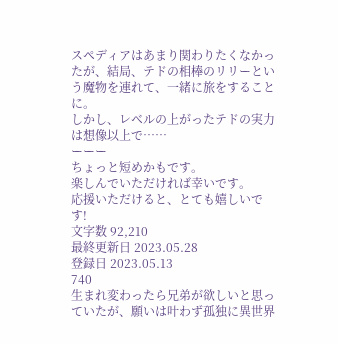スペディアはあまり関わりたくなかったが、結局、テドの相棒のリリーという魔物を連れて、一緒に旅をすることに。
しかし、レベルの上がったテドの実力は想像以上で……
ーーー
ちょっと短めかもです。
楽しんでいただければ幸いです。
応援いただけると、とても嬉しいです!
文字数 92,210
最終更新日 2023.05.28
登録日 2023.05.13
740
生まれ変わったら兄弟が欲しいと思っていたが、願いは叶わず孤独に異世界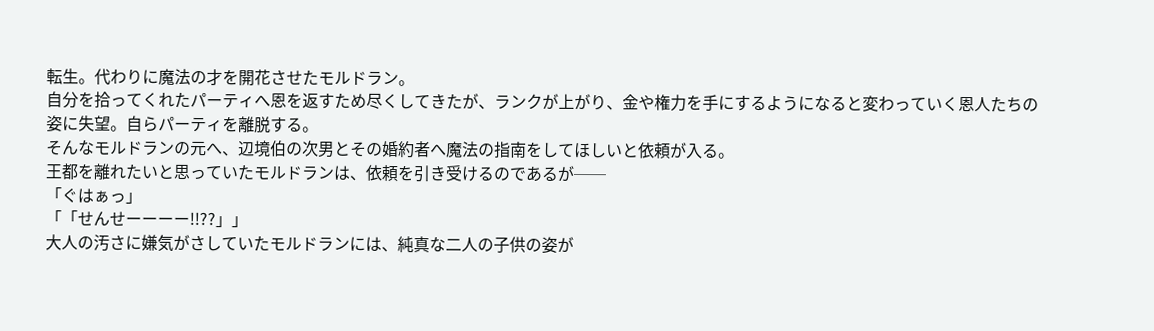転生。代わりに魔法の才を開花させたモルドラン。
自分を拾ってくれたパーティへ恩を返すため尽くしてきたが、ランクが上がり、金や権力を手にするようになると変わっていく恩人たちの姿に失望。自らパーティを離脱する。
そんなモルドランの元へ、辺境伯の次男とその婚約者へ魔法の指南をしてほしいと依頼が入る。
王都を離れたいと思っていたモルドランは、依頼を引き受けるのであるが──
「ぐはぁっ」
「「せんせーーーー!!??」」
大人の汚さに嫌気がさしていたモルドランには、純真な二人の子供の姿が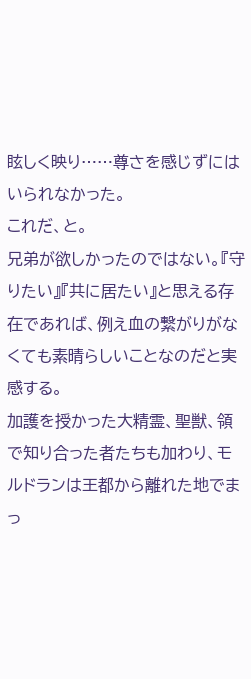眩しく映り……尊さを感じずにはいられなかった。
これだ、と。
兄弟が欲しかったのではない。『守りたい』『共に居たい』と思える存在であれば、例え血の繋がりがなくても素晴らしいことなのだと実感する。
加護を授かった大精霊、聖獣、領で知り合った者たちも加わり、モルドランは王都から離れた地でまっ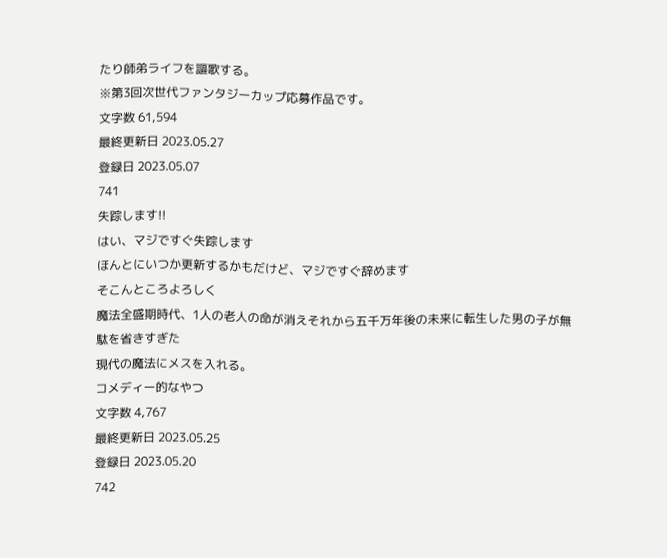たり師弟ライフを謳歌する。
※第3回次世代ファンタジーカップ応募作品です。
文字数 61,594
最終更新日 2023.05.27
登録日 2023.05.07
741
失踪します!!
はい、マジですぐ失踪します
ほんとにいつか更新するかもだけど、マジですぐ辞めます
そこんところよろしく
魔法全盛期時代、1人の老人の命が消えそれから五千万年後の未来に転生した男の子が無駄を省きすぎた
現代の魔法にメスを入れる。
コメディー的なやつ
文字数 4,767
最終更新日 2023.05.25
登録日 2023.05.20
742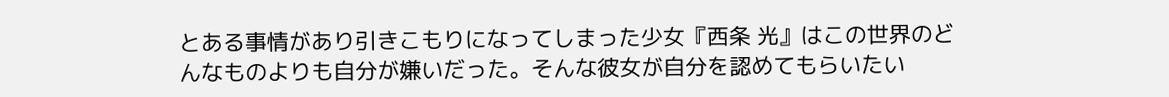とある事情があり引きこもりになってしまった少女『西条 光』はこの世界のどんなものよりも自分が嫌いだった。そんな彼女が自分を認めてもらいたい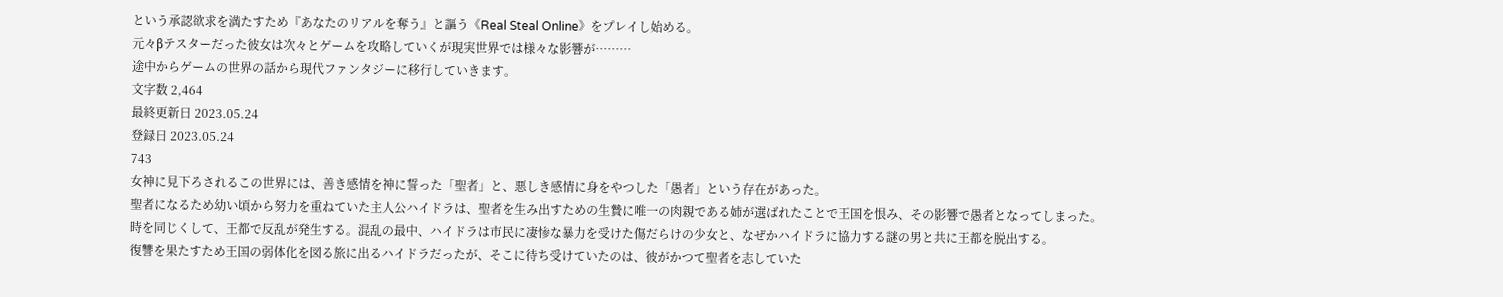という承認欲求を満たすため『あなたのリアルを奪う』と謳う《Real Steal Online》をプレイし始める。
元々βテスターだった彼女は次々とゲームを攻略していくが現実世界では様々な影響が………
途中からゲームの世界の話から現代ファンタジーに移行していきます。
文字数 2,464
最終更新日 2023.05.24
登録日 2023.05.24
743
女神に見下ろされるこの世界には、善き感情を神に誓った「聖者」と、悪しき感情に身をやつした「愚者」という存在があった。
聖者になるため幼い頃から努力を重ねていた主人公ハイドラは、聖者を生み出すための生贄に唯一の肉親である姉が選ばれたことで王国を恨み、その影響で愚者となってしまった。
時を同じくして、王都で反乱が発生する。混乱の最中、ハイドラは市民に凄惨な暴力を受けた傷だらけの少女と、なぜかハイドラに協力する謎の男と共に王都を脱出する。
復讐を果たすため王国の弱体化を図る旅に出るハイドラだったが、そこに待ち受けていたのは、彼がかつて聖者を志していた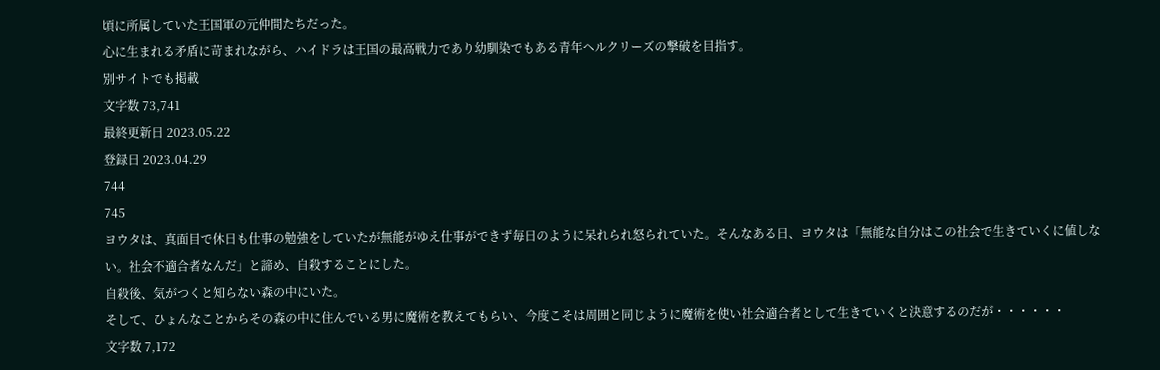頃に所属していた王国軍の元仲間たちだった。
心に生まれる矛盾に苛まれながら、ハイドラは王国の最高戦力であり幼馴染でもある青年ヘルクリーズの撃破を目指す。
別サイトでも掲載
文字数 73,741
最終更新日 2023.05.22
登録日 2023.04.29
744
745
ヨウタは、真面目で休日も仕事の勉強をしていたが無能がゆえ仕事ができず毎日のように呆れられ怒られていた。そんなある日、ヨウタは「無能な自分はこの社会で生きていくに値しない。社会不適合者なんだ」と諦め、自殺することにした。
自殺後、気がつくと知らない森の中にいた。
そして、ひょんなことからその森の中に住んでいる男に魔術を教えてもらい、今度こそは周囲と同じように魔術を使い社会適合者として生きていくと決意するのだが・・・・・・
文字数 7,172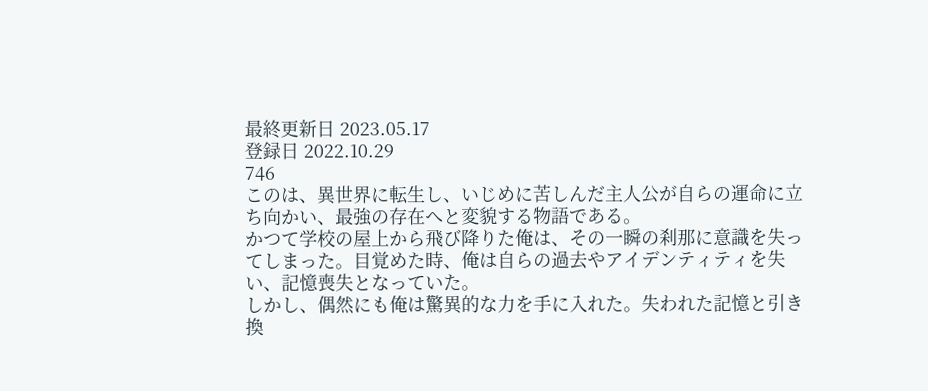最終更新日 2023.05.17
登録日 2022.10.29
746
このは、異世界に転生し、いじめに苦しんだ主人公が自らの運命に立ち向かい、最強の存在へと変貌する物語である。
かつて学校の屋上から飛び降りた俺は、その一瞬の刹那に意識を失ってしまった。目覚めた時、俺は自らの過去やアイデンティティを失い、記憶喪失となっていた。
しかし、偶然にも俺は驚異的な力を手に入れた。失われた記憶と引き換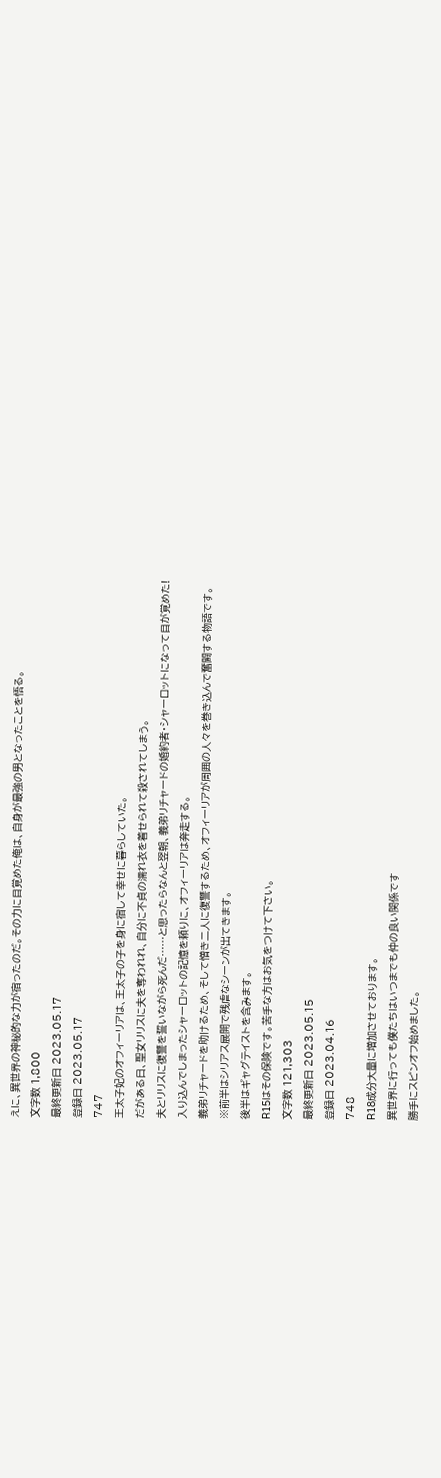えに、異世界の神秘的な力が宿ったのだ。その力に目覚めた俺は、自身が最強の男となったことを悟る。
文字数 1,800
最終更新日 2023.05.17
登録日 2023.05.17
747
王太子妃のオフィーリアは、王太子の子を身に宿して幸せに暮らしていた。
だがある日、聖女リリスに夫を奪われれ、自分に不貞の濡れ衣を着せられて殺されてしまう。
夫とリリスに復讐を誓いながら死んだ……と思ったらなんと翌朝、義弟リチャードの婚約者・シャーロットになって目が覚めた!
入り込んでしまったシャーロットの記憶を頼りに、オフィーリアは奔走する。
義弟リチャードを助けるため、そして憎き二人に復讐するため、オフィーリアが周囲の人々を巻き込んで奮闘する物語です。
※前半はシリアス展開で残虐なシーンが出てきます。
後半はギャグテイストを含みます。
R15はその保険です。苦手な方はお気をつけて下さい。
文字数 121,303
最終更新日 2023.05.15
登録日 2023.04.16
748
R18成分大量に増加させております。
異世界に行っても僕たちはいつまでも仲の良い関係です
勝手にスピンオフ始めました。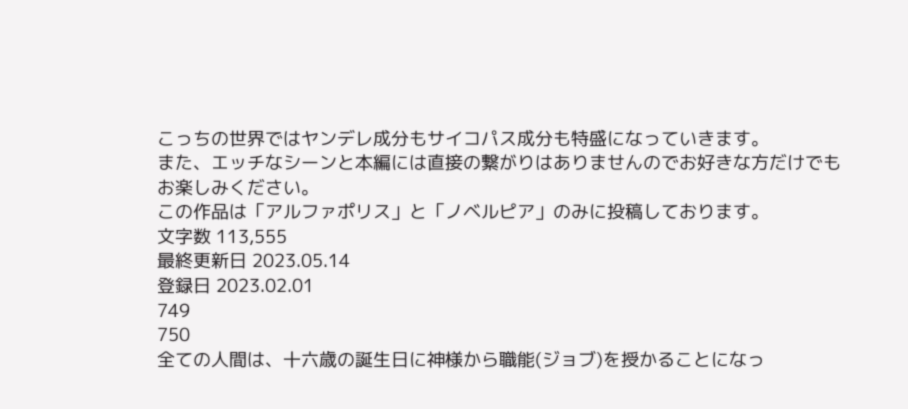こっちの世界ではヤンデレ成分もサイコパス成分も特盛になっていきます。
また、エッチなシーンと本編には直接の繋がりはありませんのでお好きな方だけでもお楽しみください。
この作品は「アルファポリス」と「ノベルピア」のみに投稿しております。
文字数 113,555
最終更新日 2023.05.14
登録日 2023.02.01
749
750
全ての人間は、十六歳の誕生日に神様から職能(ジョブ)を授かることになっ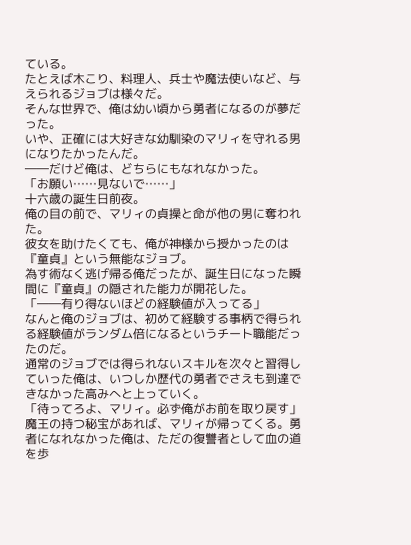ている。
たとえば木こり、料理人、兵士や魔法使いなど、与えられるジョブは様々だ。
そんな世界で、俺は幼い頃から勇者になるのが夢だった。
いや、正確には大好きな幼馴染のマリィを守れる男になりたかったんだ。
――だけど俺は、どちらにもなれなかった。
「お願い……見ないで……」
十六歳の誕生日前夜。
俺の目の前で、マリィの貞操と命が他の男に奪われた。
彼女を助けたくても、俺が神様から授かったのは『童貞』という無能なジョブ。
為す術なく逃げ帰る俺だったが、誕生日になった瞬間に『童貞』の隠された能力が開花した。
「――有り得ないほどの経験値が入ってる」
なんと俺のジョブは、初めて経験する事柄で得られる経験値がランダム倍になるというチート職能だったのだ。
通常のジョブでは得られないスキルを次々と習得していった俺は、いつしか歴代の勇者でさえも到達できなかった高みへと上っていく。
「待ってろよ、マリィ。必ず俺がお前を取り戻す」
魔王の持つ秘宝があれば、マリィが帰ってくる。勇者になれなかった俺は、ただの復讐者として血の道を歩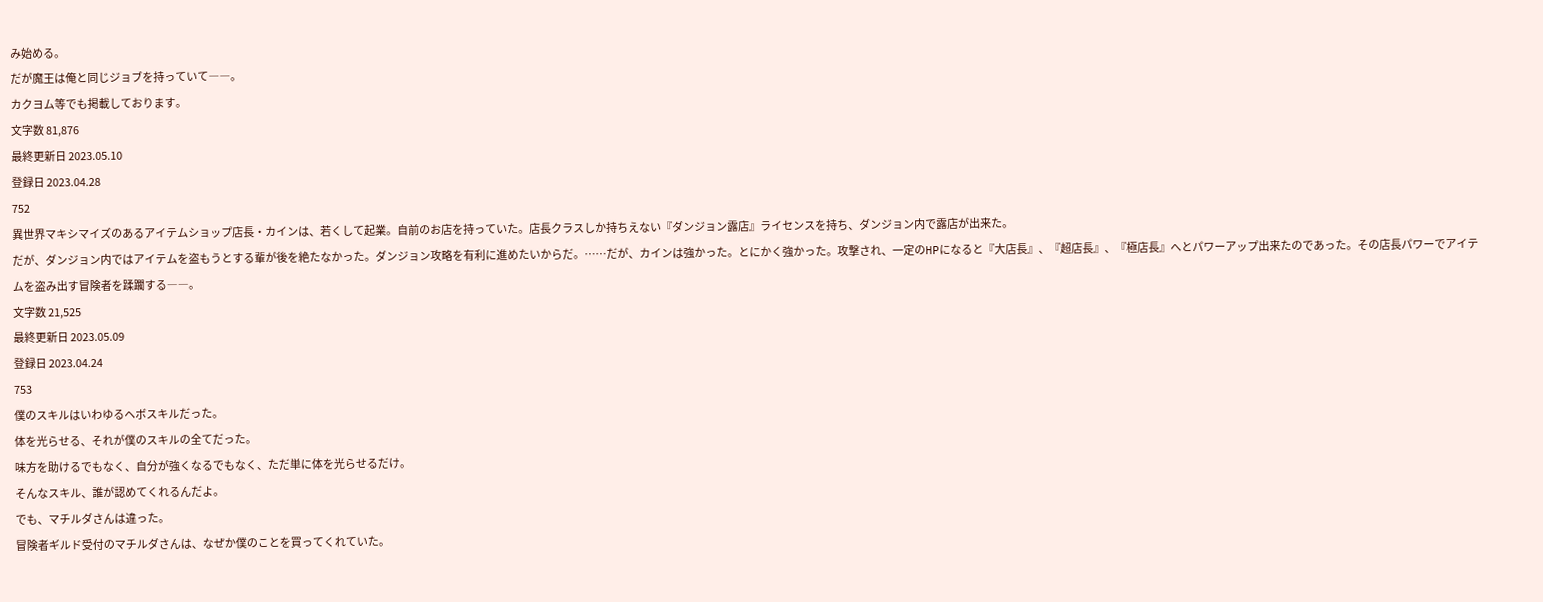み始める。
だが魔王は俺と同じジョブを持っていて――。
カクヨム等でも掲載しております。
文字数 81,876
最終更新日 2023.05.10
登録日 2023.04.28
752
異世界マキシマイズのあるアイテムショップ店長・カインは、若くして起業。自前のお店を持っていた。店長クラスしか持ちえない『ダンジョン露店』ライセンスを持ち、ダンジョン内で露店が出来た。
だが、ダンジョン内ではアイテムを盗もうとする輩が後を絶たなかった。ダンジョン攻略を有利に進めたいからだ。……だが、カインは強かった。とにかく強かった。攻撃され、一定のHPになると『大店長』、『超店長』、『極店長』へとパワーアップ出来たのであった。その店長パワーでアイテムを盗み出す冒険者を蹂躙する――。
文字数 21,525
最終更新日 2023.05.09
登録日 2023.04.24
753
僕のスキルはいわゆるヘボスキルだった。
体を光らせる、それが僕のスキルの全てだった。
味方を助けるでもなく、自分が強くなるでもなく、ただ単に体を光らせるだけ。
そんなスキル、誰が認めてくれるんだよ。
でも、マチルダさんは違った。
冒険者ギルド受付のマチルダさんは、なぜか僕のことを買ってくれていた。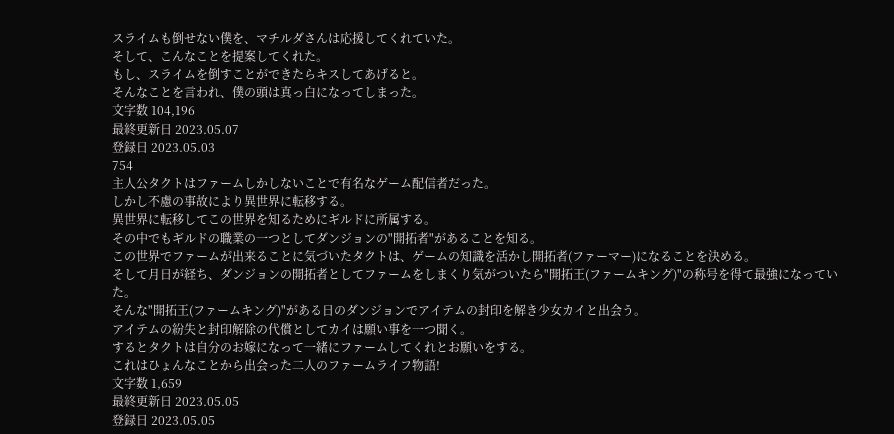スライムも倒せない僕を、マチルダさんは応援してくれていた。
そして、こんなことを提案してくれた。
もし、スライムを倒すことができたらキスしてあげると。
そんなことを言われ、僕の頭は真っ白になってしまった。
文字数 104,196
最終更新日 2023.05.07
登録日 2023.05.03
754
主人公タクトはファームしかしないことで有名なゲーム配信者だった。
しかし不慮の事故により異世界に転移する。
異世界に転移してこの世界を知るためにギルドに所属する。
その中でもギルドの職業の一つとしてダンジョンの"開拓者"があることを知る。
この世界でファームが出来ることに気づいたタクトは、ゲームの知識を活かし開拓者(ファーマー)になることを決める。
そして月日が経ち、ダンジョンの開拓者としてファームをしまくり気がついたら"開拓王(ファームキング)"の称号を得て最強になっていた。
そんな"開拓王(ファームキング)"がある日のダンジョンでアイテムの封印を解き少女カイと出会う。
アイテムの紛失と封印解除の代償としてカイは願い事を一つ聞く。
するとタクトは自分のお嫁になって一緒にファームしてくれとお願いをする。
これはひょんなことから出会った二人のファームライフ物語!
文字数 1,659
最終更新日 2023.05.05
登録日 2023.05.05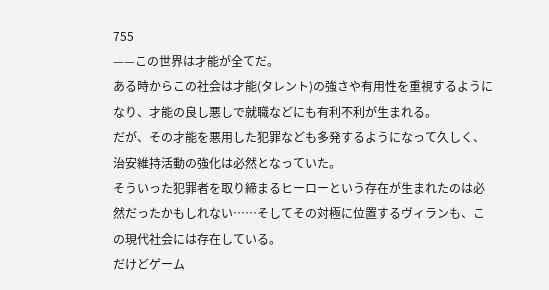755
——この世界は才能が全てだ。
ある時からこの社会は才能(タレント)の強さや有用性を重視するようになり、才能の良し悪しで就職などにも有利不利が生まれる。
だが、その才能を悪用した犯罪なども多発するようになって久しく、治安維持活動の強化は必然となっていた。
そういった犯罪者を取り締まるヒーローという存在が生まれたのは必然だったかもしれない……そしてその対極に位置するヴィランも、この現代社会には存在している。
だけどゲーム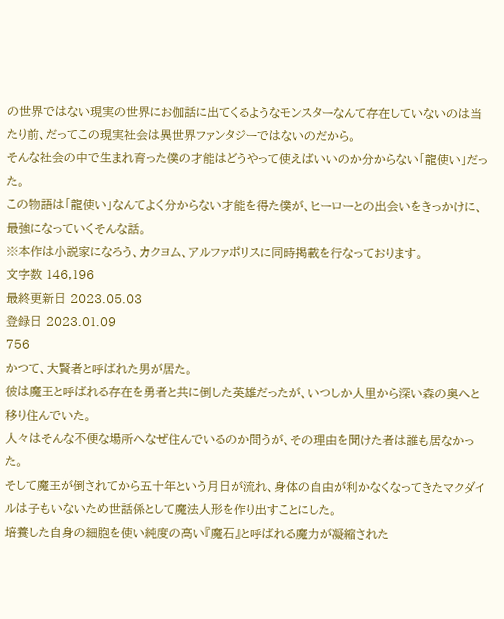の世界ではない現実の世界にお伽話に出てくるようなモンスターなんて存在していないのは当たり前、だってこの現実社会は異世界ファンタジーではないのだから。
そんな社会の中で生まれ育った僕の才能はどうやって使えばいいのか分からない「龍使い」だった。
この物語は「龍使い」なんてよく分からない才能を得た僕が、ヒーローとの出会いをきっかけに、最強になっていくそんな話。
※本作は小説家になろう、カクヨム、アルファポリスに同時掲載を行なっております。
文字数 146,196
最終更新日 2023.05.03
登録日 2023.01.09
756
かつて、大賢者と呼ばれた男が居た。
彼は魔王と呼ばれる存在を勇者と共に倒した英雄だったが、いつしか人里から深い森の奥へと移り住んでいた。
人々はそんな不便な場所へなぜ住んでいるのか問うが、その理由を聞けた者は誰も居なかった。
そして魔王が倒されてから五十年という月日が流れ、身体の自由が利かなくなってきたマクダイルは子もいないため世話係として魔法人形を作り出すことにした。
培養した自身の細胞を使い純度の高い『魔石』と呼ばれる魔力が凝縮された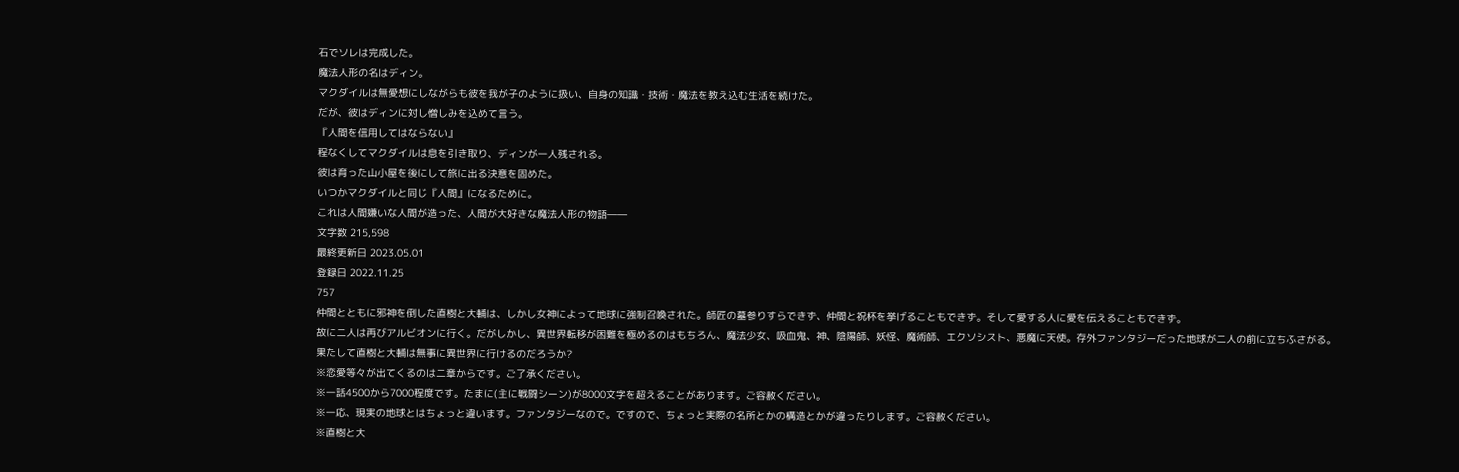石でソレは完成した。
魔法人形の名はディン。
マクダイルは無愛想にしながらも彼を我が子のように扱い、自身の知識・技術・魔法を教え込む生活を続けた。
だが、彼はディンに対し憎しみを込めて言う。
『人間を信用してはならない』
程なくしてマクダイルは息を引き取り、ディンが一人残される。
彼は育った山小屋を後にして旅に出る決意を固めた。
いつかマクダイルと同じ『人間』になるために。
これは人間嫌いな人間が造った、人間が大好きな魔法人形の物語――
文字数 215,598
最終更新日 2023.05.01
登録日 2022.11.25
757
仲間とともに邪神を倒した直樹と大輔は、しかし女神によって地球に強制召喚された。師匠の墓参りすらできず、仲間と祝杯を挙げることもできず。そして愛する人に愛を伝えることもできず。
故に二人は再びアルビオンに行く。だがしかし、異世界転移が困難を極めるのはもちろん、魔法少女、吸血鬼、神、陰陽師、妖怪、魔術師、エクソシスト、悪魔に天使。存外ファンタジーだった地球が二人の前に立ちふさがる。
果たして直樹と大輔は無事に異世界に行けるのだろうか?
※恋愛等々が出てくるのは二章からです。ご了承ください。
※一話4500から7000程度です。たまに(主に戦闘シーン)が8000文字を超えることがあります。ご容赦ください。
※一応、現実の地球とはちょっと違います。ファンタジーなので。ですので、ちょっと実際の名所とかの構造とかが違ったりします。ご容赦ください。
※直樹と大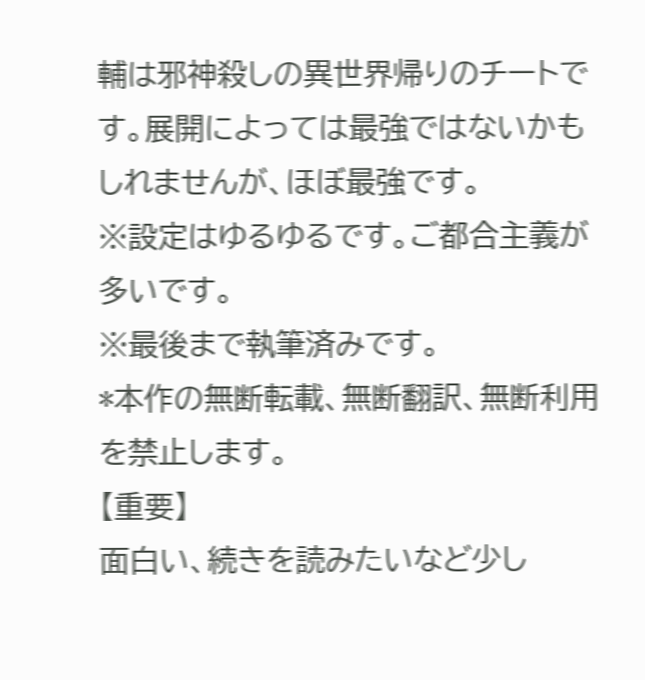輔は邪神殺しの異世界帰りのチートです。展開によっては最強ではないかもしれませんが、ほぼ最強です。
※設定はゆるゆるです。ご都合主義が多いです。
※最後まで執筆済みです。
*本作の無断転載、無断翻訳、無断利用を禁止します。
【重要】
面白い、続きを読みたいなど少し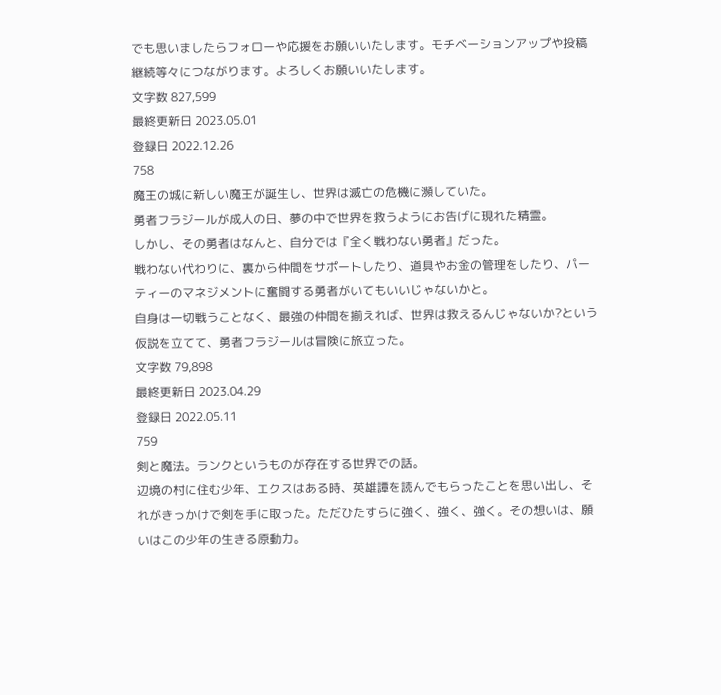でも思いましたらフォローや応援をお願いいたします。モチベーションアップや投稿継続等々につながります。よろしくお願いいたします。
文字数 827,599
最終更新日 2023.05.01
登録日 2022.12.26
758
魔王の城に新しい魔王が誕生し、世界は滅亡の危機に瀕していた。
勇者フラジールが成人の日、夢の中で世界を救うようにお告げに現れた精霊。
しかし、その勇者はなんと、自分では『全く戦わない勇者』だった。
戦わない代わりに、裏から仲間をサポートしたり、道具やお金の管理をしたり、パーティーのマネジメントに奮闘する勇者がいてもいいじゃないかと。
自身は一切戦うことなく、最強の仲間を揃えれば、世界は救えるんじゃないか?という仮説を立てて、勇者フラジールは冒険に旅立った。
文字数 79,898
最終更新日 2023.04.29
登録日 2022.05.11
759
剣と魔法。ランクというものが存在する世界での話。
辺境の村に住む少年、エクスはある時、英雄譚を読んでもらったことを思い出し、それがきっかけで剣を手に取った。ただひたすらに強く、強く、強く。その想いは、願いはこの少年の生きる原動力。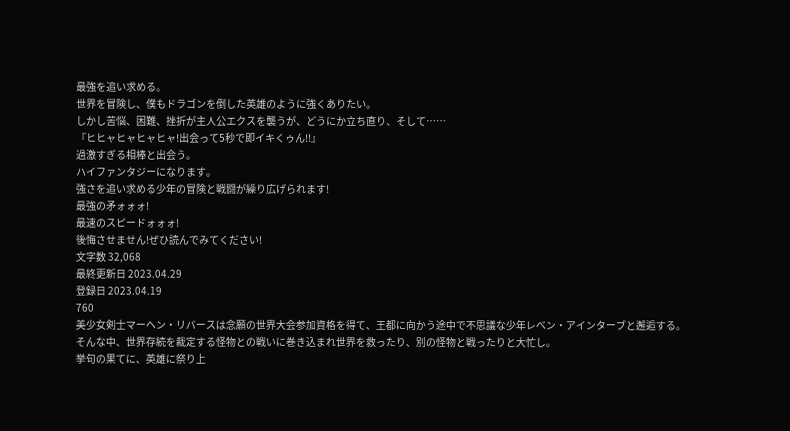最強を追い求める。
世界を冒険し、僕もドラゴンを倒した英雄のように強くありたい。
しかし苦悩、困難、挫折が主人公エクスを襲うが、どうにか立ち直り、そして……
『ヒヒャヒャヒャヒャ!出会って5秒で即イキくゥん!!』
過激すぎる相棒と出会う。
ハイファンタジーになります。
強さを追い求める少年の冒険と戦闘が繰り広げられます!
最強の矛ォォォ!
最速のスピードォォォ!
後悔させません!ぜひ読んでみてください!
文字数 32,068
最終更新日 2023.04.29
登録日 2023.04.19
760
美少女剣士マーヘン・リバースは念願の世界大会参加資格を得て、王都に向かう途中で不思議な少年レベン・アインターブと邂逅する。
そんな中、世界存続を裁定する怪物との戦いに巻き込まれ世界を救ったり、別の怪物と戦ったりと大忙し。
挙句の果てに、英雄に祭り上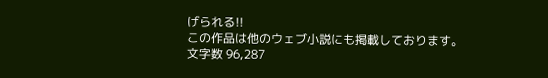げられる!!
この作品は他のウェブ小説にも掲載しております。
文字数 96,287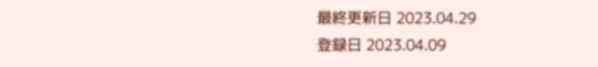最終更新日 2023.04.29
登録日 2023.04.09